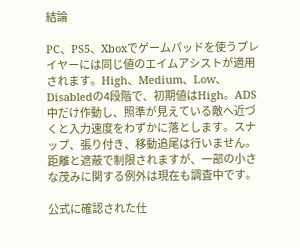結論

PC、PS5、Xboxでゲームパッドを使うプレイヤーには同じ値のエイムアシストが適用されます。High、Medium、Low、Disabledの4段階で、初期値はHigh。ADS中だけ作動し、照準が見えている敵へ近づくと入力速度をわずかに落とします。スナップ、張り付き、移動追尾は行いません。距離と遮蔽で制限されますが、一部の小さな茂みに関する例外は現在も調査中です。

公式に確認された仕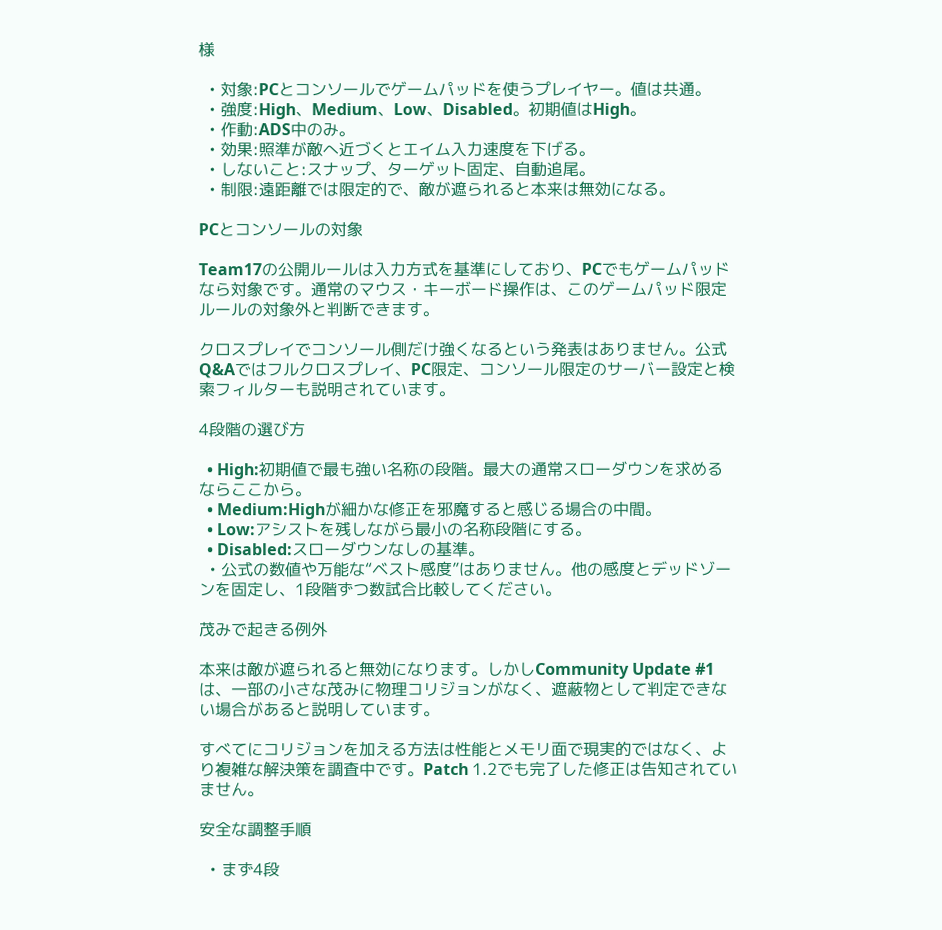様

  • 対象:PCとコンソールでゲームパッドを使うプレイヤー。値は共通。
  • 強度:High、Medium、Low、Disabled。初期値はHigh。
  • 作動:ADS中のみ。
  • 効果:照準が敵へ近づくとエイム入力速度を下げる。
  • しないこと:スナップ、ターゲット固定、自動追尾。
  • 制限:遠距離では限定的で、敵が遮られると本来は無効になる。

PCとコンソールの対象

Team17の公開ルールは入力方式を基準にしており、PCでもゲームパッドなら対象です。通常のマウス・キーボード操作は、このゲームパッド限定ルールの対象外と判断できます。

クロスプレイでコンソール側だけ強くなるという発表はありません。公式Q&Aではフルクロスプレイ、PC限定、コンソール限定のサーバー設定と検索フィルターも説明されています。

4段階の選び方

  • High:初期値で最も強い名称の段階。最大の通常スローダウンを求めるならここから。
  • Medium:Highが細かな修正を邪魔すると感じる場合の中間。
  • Low:アシストを残しながら最小の名称段階にする。
  • Disabled:スローダウンなしの基準。
  • 公式の数値や万能な“ベスト感度”はありません。他の感度とデッドゾーンを固定し、1段階ずつ数試合比較してください。

茂みで起きる例外

本来は敵が遮られると無効になります。しかしCommunity Update #1は、一部の小さな茂みに物理コリジョンがなく、遮蔽物として判定できない場合があると説明しています。

すべてにコリジョンを加える方法は性能とメモリ面で現実的ではなく、より複雑な解決策を調査中です。Patch 1.2でも完了した修正は告知されていません。

安全な調整手順

  • まず4段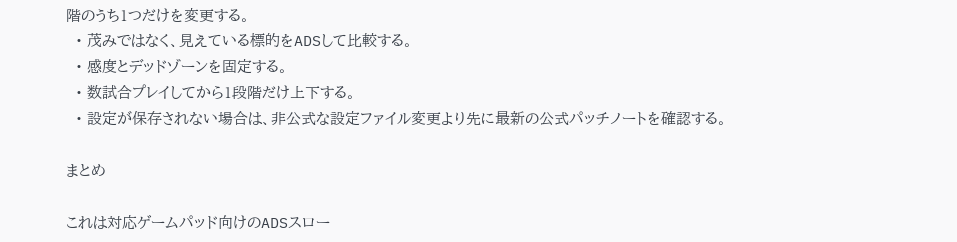階のうち1つだけを変更する。
  • 茂みではなく、見えている標的をADSして比較する。
  • 感度とデッドゾーンを固定する。
  • 数試合プレイしてから1段階だけ上下する。
  • 設定が保存されない場合は、非公式な設定ファイル変更より先に最新の公式パッチノートを確認する。

まとめ

これは対応ゲームパッド向けのADSスロー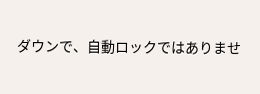ダウンで、自動ロックではありませ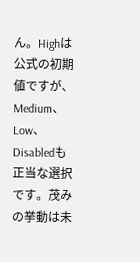ん。Highは公式の初期値ですが、Medium、Low、Disabledも正当な選択です。茂みの挙動は未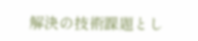解決の技術課題とし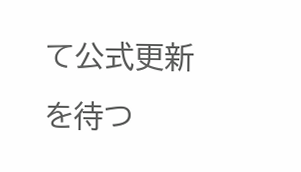て公式更新を待つ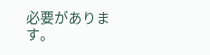必要があります。